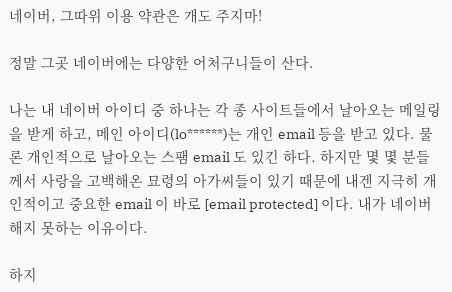네이버, 그따위 이용 약관은 개도 주지마!

정말 그곳 네이버에는 다양한 어처구니들이 산다.

나는 내 네이버 아이디 중 하나는 각 종 사이트들에서 날아오는 메일링을 받게 하고, 메인 아이디(lo******)는 개인 email 등을 받고 있다. 물론 개인적으로 날아오는 스팸 email 도 있긴 하다. 하지만 몇 몇 분들께서 사랑을 고백해온 묘령의 아가씨들이 있기 때문에 내겐 지극히 개인적이고 중요한 email 이 바로 [email protected] 이다. 내가 네이버 해지 못하는 이유이다.

하지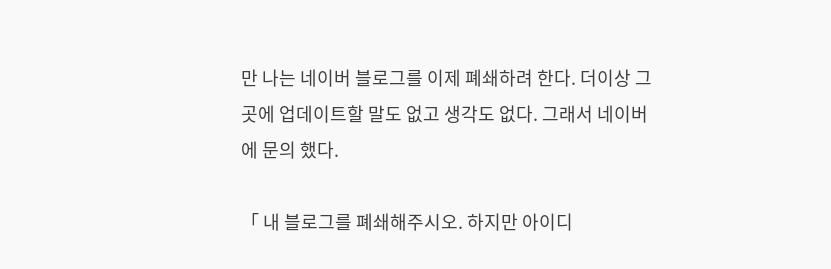만 나는 네이버 블로그를 이제 폐쇄하려 한다. 더이상 그곳에 업데이트할 말도 없고 생각도 없다. 그래서 네이버에 문의 했다.

「 내 블로그를 폐쇄해주시오. 하지만 아이디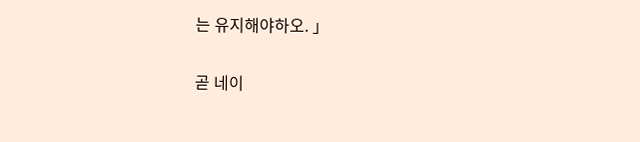는 유지해야하오. 」

곧 네이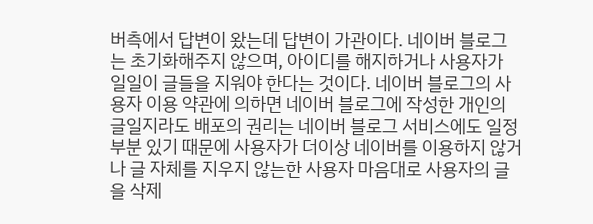버측에서 답변이 왔는데 답변이 가관이다. 네이버 블로그는 초기화해주지 않으며, 아이디를 해지하거나 사용자가 일일이 글들을 지워야 한다는 것이다. 네이버 블로그의 사용자 이용 약관에 의하면 네이버 블로그에 작성한 개인의 글일지라도 배포의 권리는 네이버 블로그 서비스에도 일정 부분 있기 때문에 사용자가 더이상 네이버를 이용하지 않거나 글 자체를 지우지 않는한 사용자 마음대로 사용자의 글을 삭제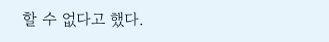할 수 없다고 했다.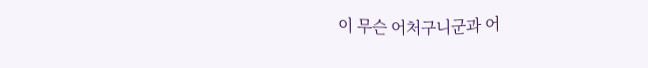이 무슨 어처구니군과 어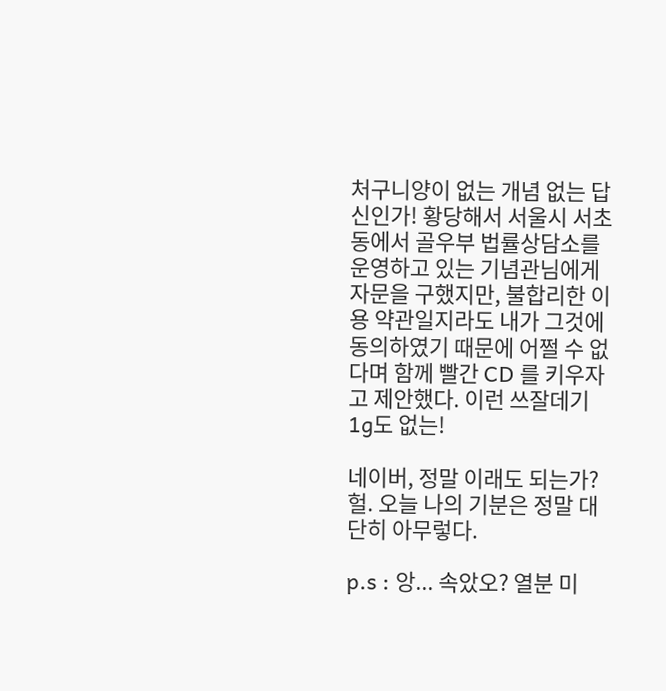처구니양이 없는 개념 없는 답신인가! 황당해서 서울시 서초동에서 골우부 법률상담소를 운영하고 있는 기념관님에게 자문을 구했지만, 불합리한 이용 약관일지라도 내가 그것에 동의하였기 때문에 어쩔 수 없다며 함께 빨간 CD 를 키우자고 제안했다. 이런 쓰잘데기 1g도 없는!

네이버, 정말 이래도 되는가? 헐. 오늘 나의 기분은 정말 대단히 아무렇다.

p.s : 앙... 속았오? 열분 미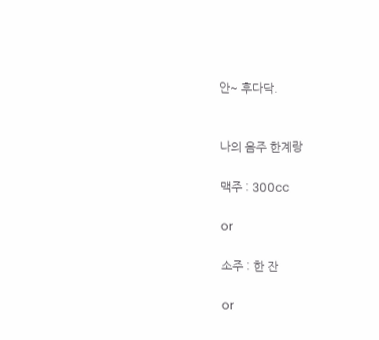안~ 후다닥.


나의 음주 한계랑

맥주 : 300cc

or

소주 : 한 잔

or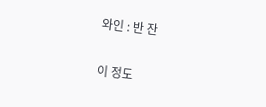와인 : 반 잔

이 정도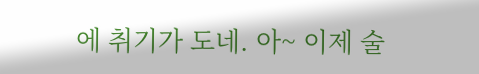에 취기가 도네. 아~ 이제 술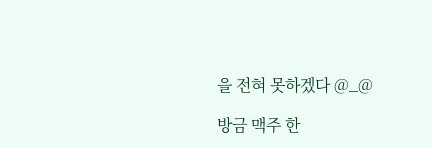을 전혀 못하겠다 @_@

방금 맥주 한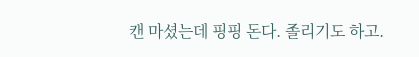캔 마셨는데 핑핑 돈다. 졸리기도 하고.